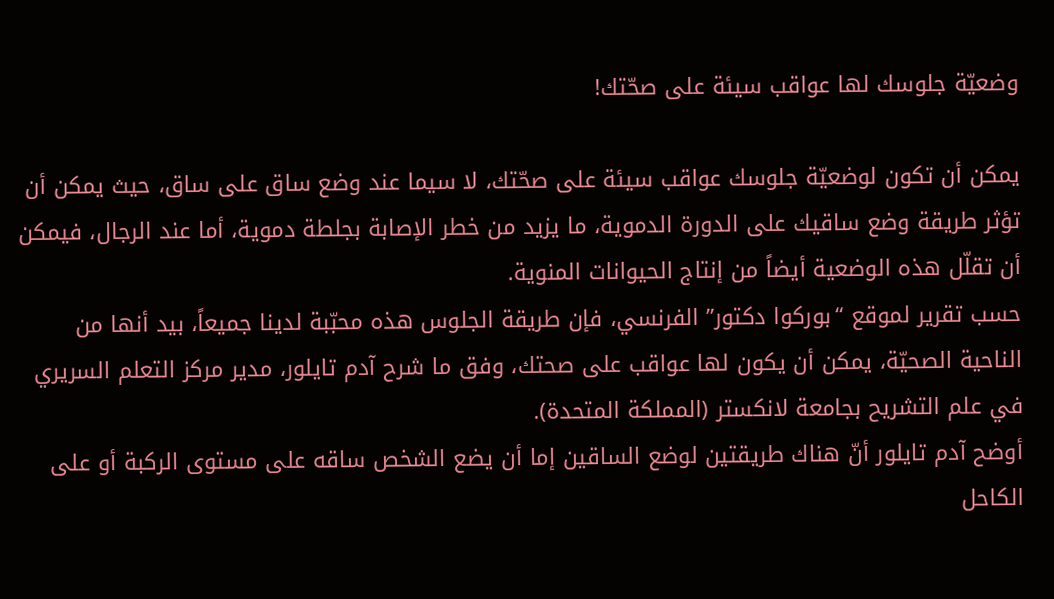وضعيّة جلوسك لها عواقب سيئة على صحّتك!

يمكن أن تكون لوضعيّة جلوسك عواقب سيئة على صحّتك، لا سيما عند وضع ساق على ساق، حيث يمكن أن تؤثر طريقة وضع ساقيك على الدورة الدموية، ما يزيد من خطر الإصابة بجلطة دموية، أما عند الرجال، فيمكن أن تقلّل هذه الوضعية أيضاً من إنتاج الحيوانات المنوية.
حسب تقرير لموقع “بوركوا دكتور” الفرنسي، فإن طريقة الجلوس هذه محبّبة لدينا جميعاً، بيد أنها من الناحية الصحيّة، يمكن أن يكون لها عواقب على صحتك، وفق ما شرح آدم تايلور، مدير مركز التعلم السريري في علم التشريح بجامعة لانكستر (المملكة المتحدة).
أوضح آدم تايلور أنّ هناك طريقتين لوضع الساقين إما أن يضع الشخص ساقه على مستوى الركبة أو على الكاحل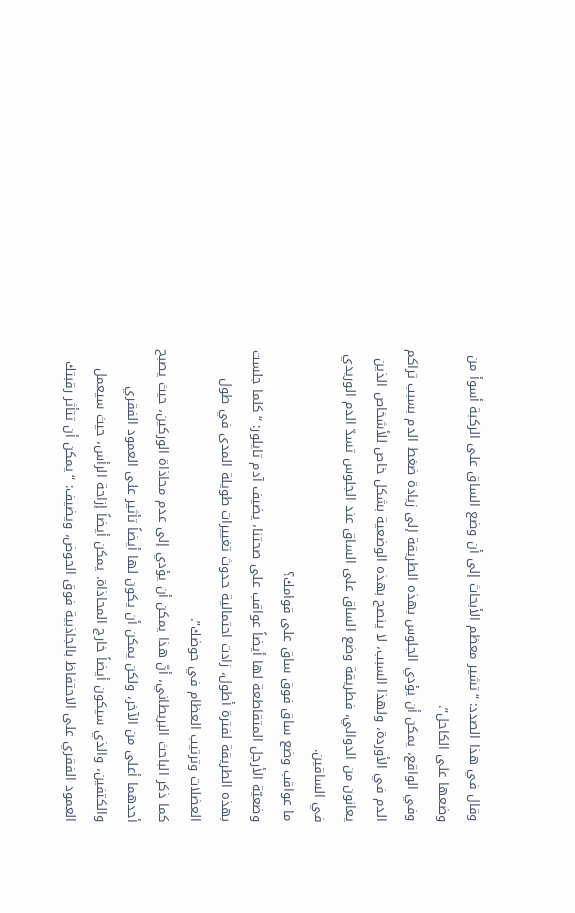وقال في هذا الصدد: “تشير معظم الأبحاث إلى أن وضع الساق على الركبة أسوأ من وضعها على الكاحل”.
وفي الواقع، يمكن أن يؤدي الجلوس بهذه الطريقة إلى زيادة ضغط الدم بسبب تراكم الدم في الأوردة، ولهذا السبب، لا ينصح بهذه الوضعية بشكل خاص للأشخاص الذين يعانون من الدوالي، فطريقة وضع الساق على الساق عند الجلوس تسدّ الدم الوريدي في الساقين.
ما عواقب وضع ساق فوق ساق على قوامك؟
وضعيّة الأرجل المتقاطعة لها أيضاً عواقب على صحتنا، يضيف آدم تايلور: “كلما جلست بهذه الطريقة لفترة أطول، زادت احتمالية حدوث تغييرات طويلة المدى في طول العضلات وترتيب العظام في حوضك”.
كما ذكر الباحث البريطاني، أنّ هذا يمكن أن يؤدي إلى عدم محاذاة الوركين، حيث يصبح أحدهما أعلى من الآخر، ولكن يمكن أن يكون لها أيضاً تأثير على العمود الفقري والكتفين، والذي سيكون أيضاً خارج المحاذاة. يمكن أيضاً إزاحة الرأس، حيث سيعمل العمود الفقري على الاحتفاظ بالجاذبية فوق الحوض، ويضيف: “يمكن أن تتأثر رقبتك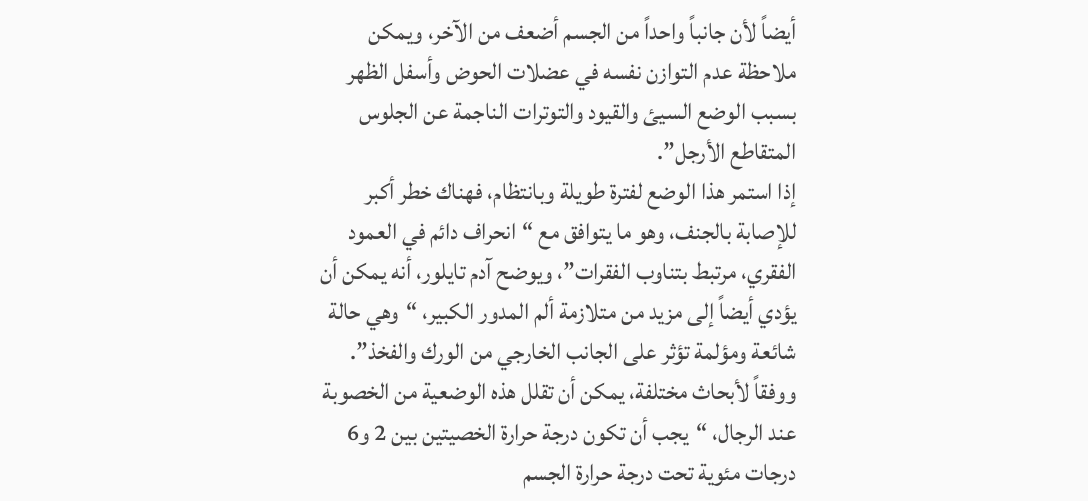أيضاً لأن جانباً واحداً من الجسم أضعف من الآخر، ويمكن ملاحظة عدم التوازن نفسه في عضلات الحوض وأسفل الظهر بسبب الوضع السيئ والقيود والتوترات الناجمة عن الجلوس المتقاطع الأرجل”.
إذا استمر هذا الوضع لفترة طويلة وبانتظام، فهناك خطر أكبر للإصابة بالجنف، وهو ما يتوافق مع “انحراف دائم في العمود الفقري، مرتبط بتناوب الفقرات”، ويوضح آدم تايلور، أنه يمكن أن يؤدي أيضاً إلى مزيد من متلازمة ألم المدور الكبير، “وهي حالة شائعة ومؤلمة تؤثر على الجانب الخارجي من الورك والفخذ”.
ووفقاً لأبحاث مختلفة، يمكن أن تقلل هذه الوضعية من الخصوبة عند الرجال، “يجب أن تكون درجة حرارة الخصيتين بين 2 و6 درجات مئوية تحت درجة حرارة الجسم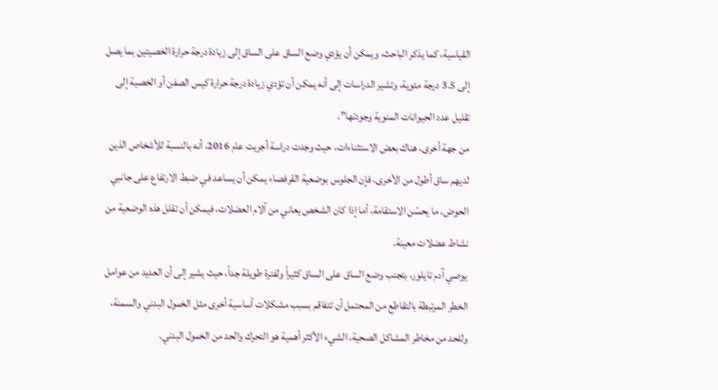القياسية، كما يذكر الباحث، ويمكن أن يؤدي وضع الساق على الساق إلى زيادة درجة حرارة الخصيتين بما يصل إلى 3.5 درجة مئوية، وتشير الدراسات إلى أنه يمكن أن تؤدي زيادة درجة حرارة كيس الصفن أو الخصية إلى تقليل عدد الحيوانات المنوية وجودتها”.
من جهة أخرى، هناك بعض الاستثناءات، حيث وجدت دراسة أجريت عام 2016، أنه بالنسبة للأشخاص الذين لديهم ساق أطول من الأخرى، فإن الجلوس بوضعية القرفصاء يمكن أن يساعد في ضبط الارتفاع على جانبي الحوض، ما يحسّن الاستقامة، أما إذا كان الشخص يعاني من آلام العضلات، فيمكن أن تقلل هذه الوضعية من نشاط عضلات معينة.
يوصي آدم تايلور، بتجنب وضع الساق على الساق كثيراً ولفترة طويلة جداً، حيث يشير إلى أن العديد من عوامل الخطر المرتبطة بالتقاطع من المحتمل أن تتفاقم بسبب مشكلات أساسية أخرى مثل الخمول البدني والسمنة، وللحد من مخاطر المشاكل الصحية، الشيء الأكثر أهمية هو التحرك والحد من الخمول البدني.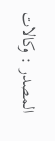المصدر : وكالات